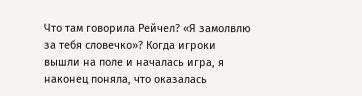Что там говорила Рейчел? «Я замолвлю за тебя словечко»? Когда игроки вышли на поле и началась игра, я наконец поняла, что оказалась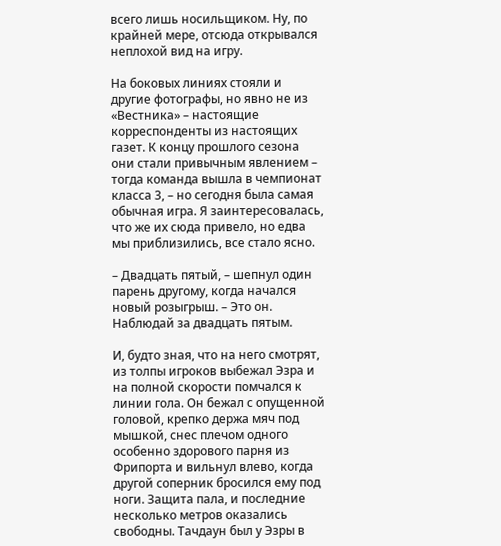всего лишь носильщиком. Ну, по крайней мере, отсюда открывался неплохой вид на игру.

На боковых линиях стояли и другие фотографы, но явно не из «Вестника» – настоящие корреспонденты из настоящих газет. К концу прошлого сезона они стали привычным явлением – тогда команда вышла в чемпионат класса 3, – но сегодня была самая обычная игра. Я заинтересовалась, что же их сюда привело, но едва мы приблизились, все стало ясно.

– Двадцать пятый, – шепнул один парень другому, когда начался новый розыгрыш. – Это он. Наблюдай за двадцать пятым.

И, будто зная, что на него смотрят, из толпы игроков выбежал Эзра и на полной скорости помчался к линии гола. Он бежал с опущенной головой, крепко держа мяч под мышкой, снес плечом одного особенно здорового парня из Фрипорта и вильнул влево, когда другой соперник бросился ему под ноги. Защита пала, и последние несколько метров оказались свободны. Тачдаун был у Эзры в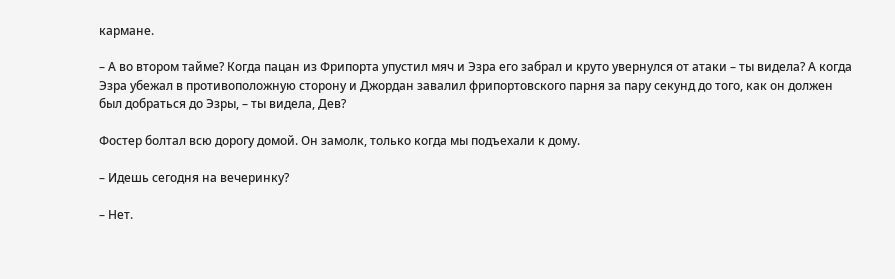кармане.

– А во втором тайме? Когда пацан из Фрипорта упустил мяч и Эзра его забрал и круто увернулся от атаки – ты видела? А когда Эзра убежал в противоположную сторону и Джордан завалил фрипортовского парня за пару секунд до того, как он должен был добраться до Эзры, – ты видела, Дев?

Фостер болтал всю дорогу домой. Он замолк, только когда мы подъехали к дому.

– Идешь сегодня на вечеринку?

– Нет.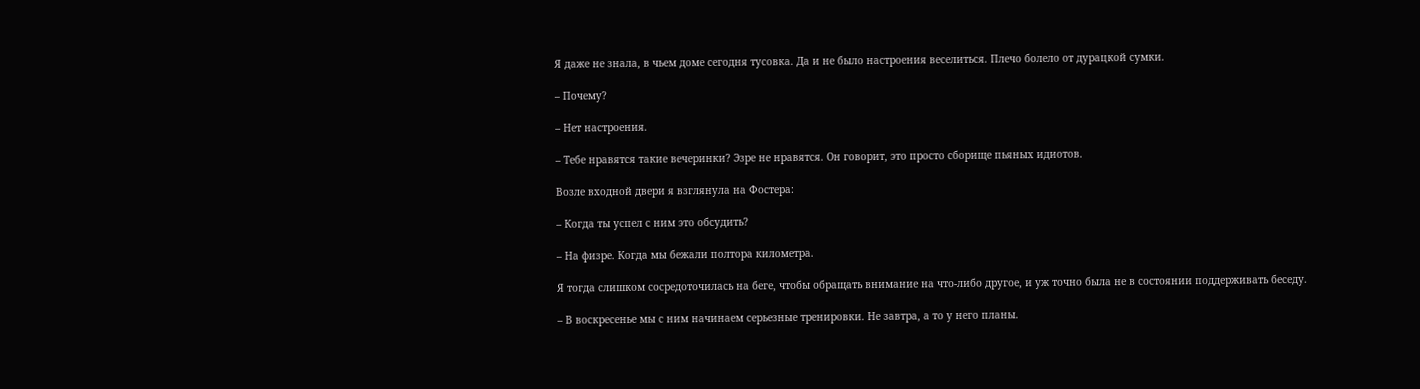Я даже не знала, в чьем доме сегодня тусовка. Да и не было настроения веселиться. Плечо болело от дурацкой сумки.

– Почему?

– Нет настроения.

– Тебе нравятся такие вечеринки? Эзре не нравятся. Он говорит, это просто сборище пьяных идиотов.

Возле входной двери я взглянула на Фостера:

– Когда ты успел с ним это обсудить?

– На физре. Когда мы бежали полтора километра.

Я тогда слишком сосредоточилась на беге, чтобы обращать внимание на что-либо другое, и уж точно была не в состоянии поддерживать беседу.

– В воскресенье мы с ним начинаем серьезные тренировки. Не завтра, а то у него планы.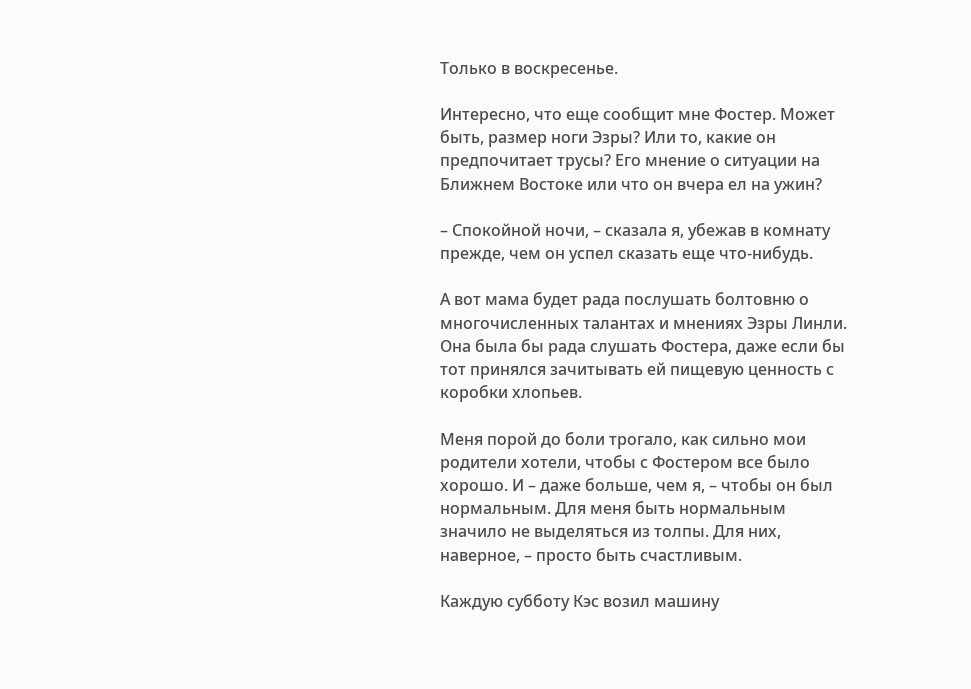Только в воскресенье.

Интересно, что еще сообщит мне Фостер. Может быть, размер ноги Эзры? Или то, какие он предпочитает трусы? Его мнение о ситуации на Ближнем Востоке или что он вчера ел на ужин?

– Спокойной ночи, – сказала я, убежав в комнату прежде, чем он успел сказать еще что-нибудь.

А вот мама будет рада послушать болтовню о многочисленных талантах и мнениях Эзры Линли. Она была бы рада слушать Фостера, даже если бы тот принялся зачитывать ей пищевую ценность с коробки хлопьев.

Меня порой до боли трогало, как сильно мои родители хотели, чтобы с Фостером все было хорошо. И – даже больше, чем я, – чтобы он был нормальным. Для меня быть нормальным значило не выделяться из толпы. Для них, наверное, – просто быть счастливым.

Каждую субботу Кэс возил машину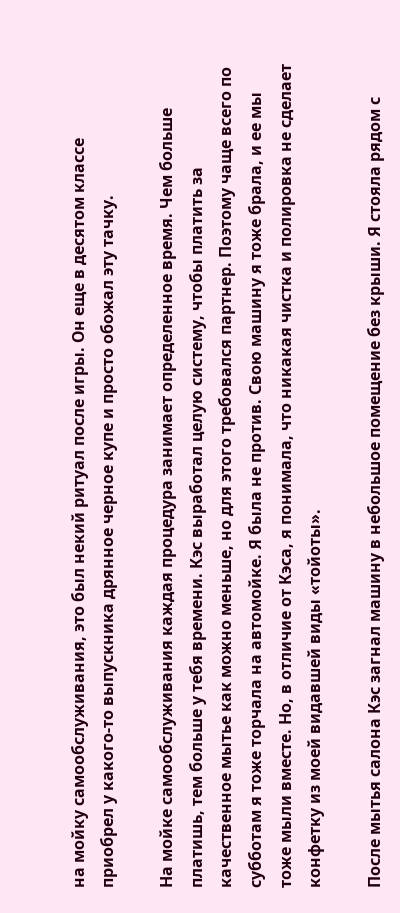на мойку самообслуживания, это был некий ритуал после игры. Он еще в десятом классе приобрел у какого-то выпускника дрянное черное купе и просто обожал эту тачку.

На мойке самообслуживания каждая процедура занимает определенное время. Чем больше платишь, тем больше у тебя времени. Кэс выработал целую систему, чтобы платить за качественное мытье как можно меньше, но для этого требовался партнер. Поэтому чаще всего по субботам я тоже торчала на автомойке. Я была не против. Свою машину я тоже брала, и ее мы тоже мыли вместе. Но, в отличие от Кэса, я понимала, что никакая чистка и полировка не сделает конфетку из моей видавшей виды «тойоты».

После мытья салона Кэс загнал машину в небольшое помещение без крыши. Я стояла рядом с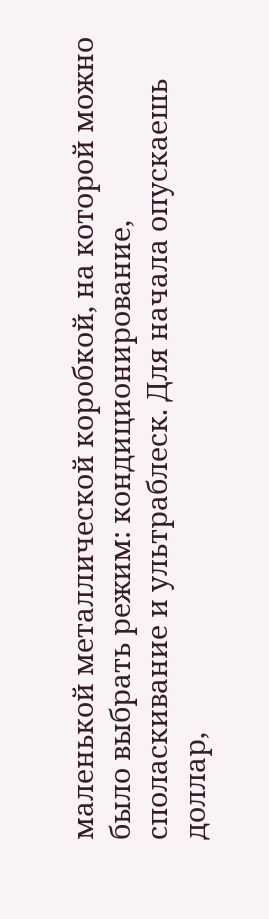маленькой металлической коробкой, на которой можно было выбрать режим: кондиционирование, споласкивание и ультраблеск. Для начала опускаешь доллар,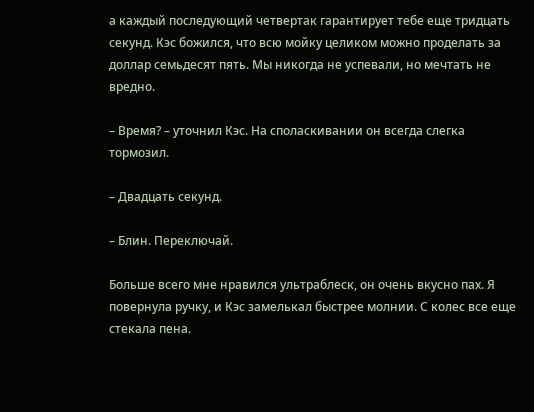а каждый последующий четвертак гарантирует тебе еще тридцать секунд. Кэс божился, что всю мойку целиком можно проделать за доллар семьдесят пять. Мы никогда не успевали, но мечтать не вредно.

– Время? – уточнил Кэс. На споласкивании он всегда слегка тормозил.

– Двадцать секунд.

– Блин. Переключай.

Больше всего мне нравился ультраблеск, он очень вкусно пах. Я повернула ручку, и Кэс замелькал быстрее молнии. С колес все еще стекала пена.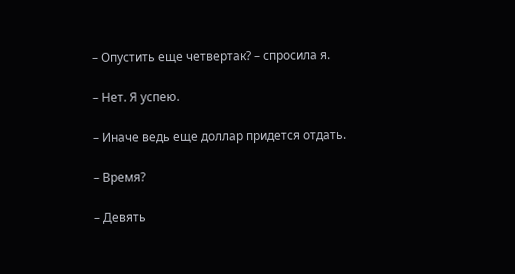– Опустить еще четвертак? – спросила я.

– Нет. Я успею.

– Иначе ведь еще доллар придется отдать.

– Время?

– Девять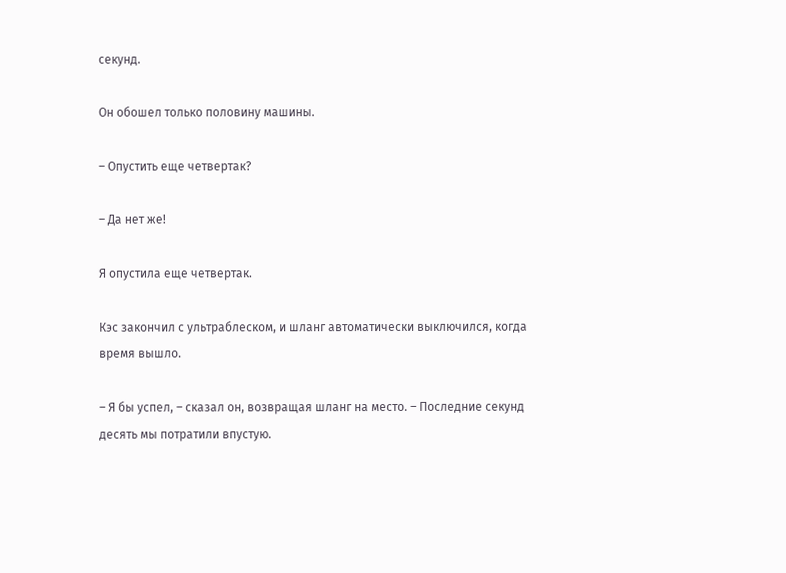секунд.

Он обошел только половину машины.

– Опустить еще четвертак?

– Да нет же!

Я опустила еще четвертак.

Кэс закончил с ультраблеском, и шланг автоматически выключился, когда время вышло.

– Я бы успел, – сказал он, возвращая шланг на место. – Последние секунд десять мы потратили впустую.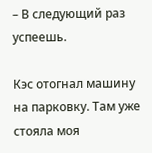– В следующий раз успеешь.

Кэс отогнал машину на парковку. Там уже стояла моя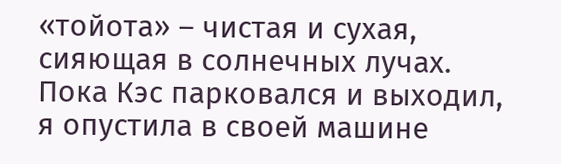«тойота» – чистая и сухая, сияющая в солнечных лучах. Пока Кэс парковался и выходил, я опустила в своей машине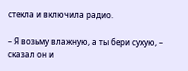стекла и включила радио.

– Я возьму влажную, а ты бери сухую, – сказал он и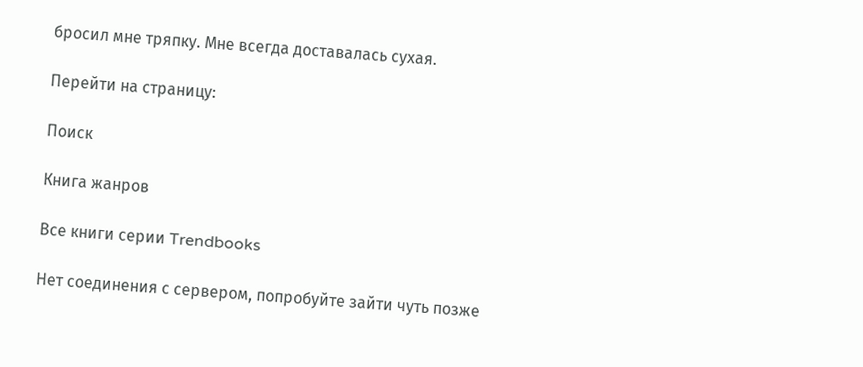бросил мне тряпку. Мне всегда доставалась сухая.

Перейти на страницу:

Поиск

Книга жанров

Все книги серии Trendbooks

Нет соединения с сервером, попробуйте зайти чуть позже